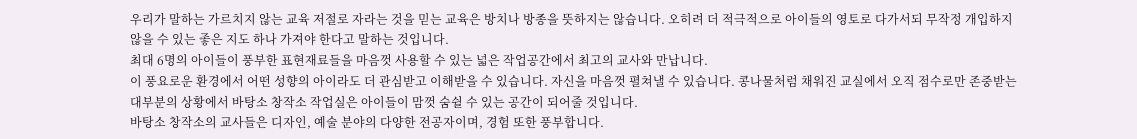우리가 말하는 가르치지 않는 교육 저절로 자라는 것을 믿는 교육은 방치나 방종을 뜻하지는 않습니다. 오히려 더 적극적으로 아이들의 영토로 다가서되 무작정 개입하지 않을 수 있는 좋은 지도 하나 가져야 한다고 말하는 것입니다.
최대 6명의 아이들이 풍부한 표현재료들을 마음껏 사용할 수 있는 넓은 작업공간에서 최고의 교사와 만납니다.
이 풍요로운 환경에서 어떤 성향의 아이라도 더 관심받고 이해받을 수 있습니다. 자신을 마음껏 펼쳐낼 수 있습니다. 콩나물처럼 채워진 교실에서 오직 점수로만 존중받는 대부분의 상황에서 바탕소 창작소 작업실은 아이들이 맘껏 숨쉴 수 있는 공간이 되어줄 것입니다.
바탕소 창작소의 교사들은 디자인, 예술 분야의 다양한 전공자이며, 경험 또한 풍부합니다.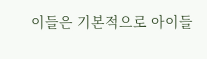이들은 기본적으로 아이들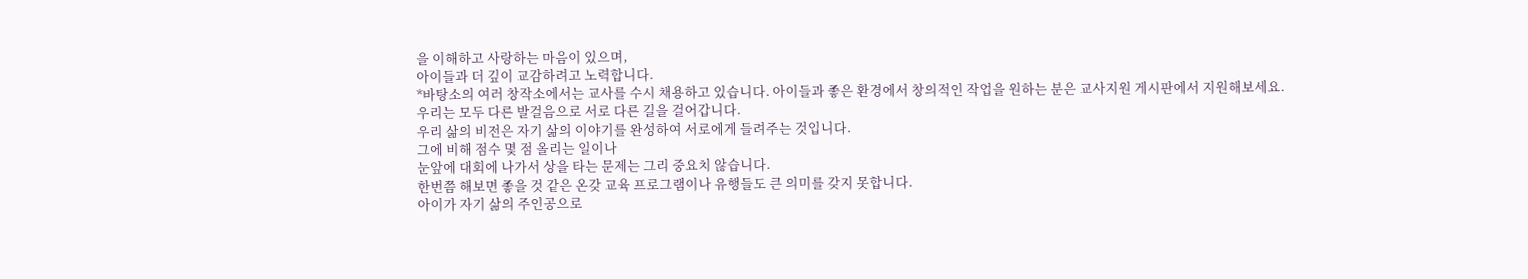을 이해하고 사랑하는 마음이 있으며,
아이들과 더 깊이 교감하려고 노력합니다.
*바탕소의 여러 창작소에서는 교사를 수시 채용하고 있습니다. 아이들과 좋은 환경에서 창의적인 작업을 원하는 분은 교사지원 게시판에서 지원해보세요.
우리는 모두 다른 발걸음으로 서로 다른 길을 걸어갑니다.
우리 삶의 비전은 자기 삶의 이야기를 완성하여 서로에게 들려주는 것입니다.
그에 비해 점수 몇 점 올리는 일이나
눈앞에 대회에 나가서 상을 타는 문제는 그리 중요치 않습니다.
한번쯤 해보면 좋을 것 같은 온갖 교육 프로그램이나 유행들도 큰 의미를 갖지 못합니다.
아이가 자기 삶의 주인공으로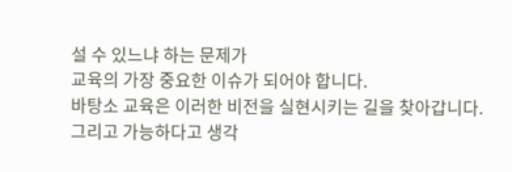설 수 있느냐 하는 문제가
교육의 가장 중요한 이슈가 되어야 합니다.
바탕소 교육은 이러한 비전을 실현시키는 길을 찾아갑니다.
그리고 가능하다고 생각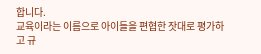합니다.
교육이라는 이름으로 아이들을 편협한 잣대로 평가하고 규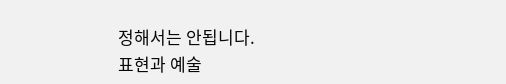정해서는 안됩니다.
표현과 예술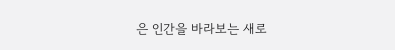은 인간을 바라보는 새로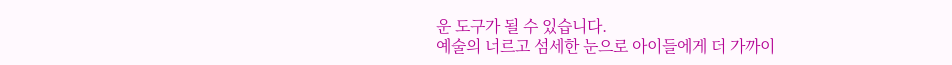운 도구가 될 수 있습니다.
예술의 너르고 섬세한 눈으로 아이들에게 더 가까이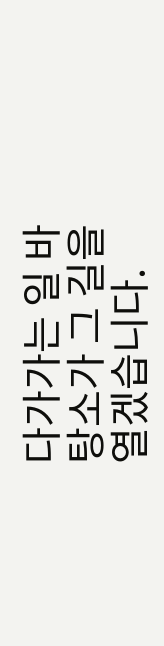다가가는 일 바탕소가 그 길을 열겠습니다.